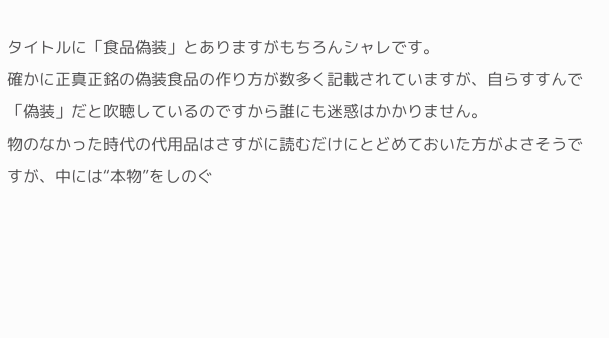タイトルに「食品偽装」とありますがもちろんシャレです。
確かに正真正銘の偽装食品の作り方が数多く記載されていますが、自らすすんで「偽装」だと吹聴しているのですから誰にも迷惑はかかりません。
物のなかった時代の代用品はさすがに読むだけにとどめておいた方がよさそうですが、中には“本物”をしのぐ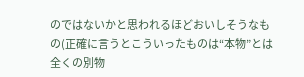のではないかと思われるほどおいしそうなもの(正確に言うとこういったものは“本物”とは全くの別物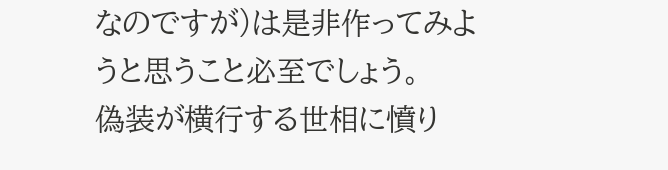なのですが)は是非作ってみようと思うこと必至でしょう。
偽装が横行する世相に憤り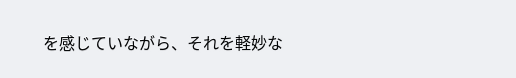を感じていながら、それを軽妙な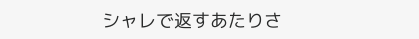シャレで返すあたりさ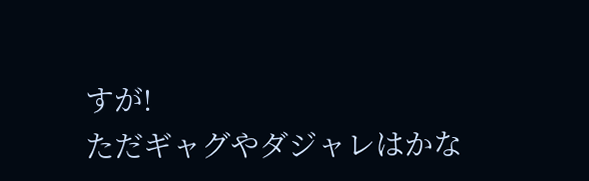すが!
ただギャグやダジャレはかな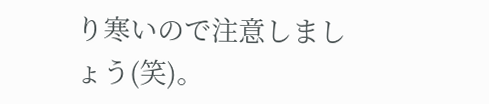り寒いので注意しましょう(笑)。